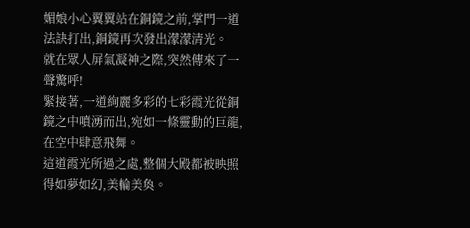媚娘小心翼翼站在銅鏡之前,掌門一道法訣打出,銅鏡再次發出濛濛清光。
就在眾人屏氣凝神之際,突然傳來了一聲驚呼!
緊接著,一道絢麗多彩的七彩霞光從銅鏡之中噴湧而出,宛如一條靈動的巨龍,在空中肆意飛舞。
這道霞光所過之處,整個大殿都被映照得如夢如幻,美輪美奐。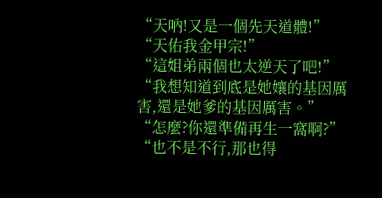“天吶!又是一個先天道體!”
“天佑我金甲宗!”
“這姐弟兩個也太逆天了吧!”
“我想知道到底是她孃的基因厲害,還是她爹的基因厲害。”
“怎麼?你還準備再生一窩啊?”
“也不是不行,那也得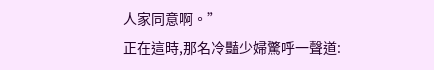人家同意啊。”
正在這時,那名冷豔少婦驚呼一聲道: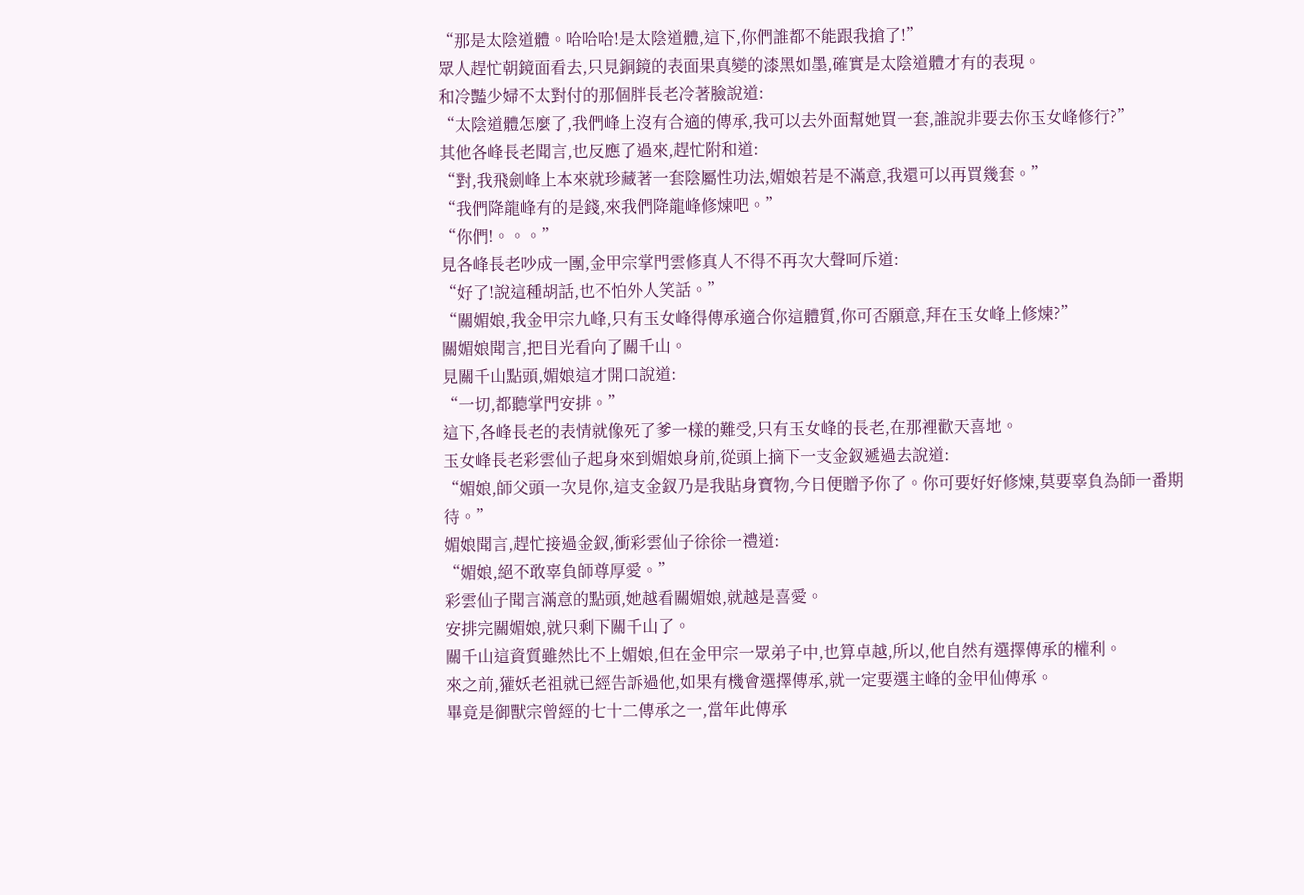“那是太陰道體。哈哈哈!是太陰道體,這下,你們誰都不能跟我搶了!”
眾人趕忙朝鏡面看去,只見銅鏡的表面果真變的漆黑如墨,確實是太陰道體才有的表現。
和冷豔少婦不太對付的那個胖長老冷著臉說道:
“太陰道體怎麼了,我們峰上沒有合適的傳承,我可以去外面幫她買一套,誰說非要去你玉女峰修行?”
其他各峰長老聞言,也反應了過來,趕忙附和道:
“對,我飛劍峰上本來就珍藏著一套陰屬性功法,媚娘若是不滿意,我還可以再買幾套。”
“我們降龍峰有的是錢,來我們降龍峰修煉吧。”
“你們!。。。”
見各峰長老吵成一團,金甲宗掌門雲修真人不得不再次大聲呵斥道:
“好了!說這種胡話,也不怕外人笑話。”
“關媚娘,我金甲宗九峰,只有玉女峰得傳承適合你這體質,你可否願意,拜在玉女峰上修煉?”
關媚娘聞言,把目光看向了關千山。
見關千山點頭,媚娘這才開口說道:
“一切,都聽掌門安排。”
這下,各峰長老的表情就像死了爹一樣的難受,只有玉女峰的長老,在那裡歡天喜地。
玉女峰長老彩雲仙子起身來到媚娘身前,從頭上摘下一支金釵遞過去說道:
“媚娘,師父頭一次見你,這支金釵乃是我貼身寶物,今日便贈予你了。你可要好好修煉,莫要辜負為師一番期待。”
媚娘聞言,趕忙接過金釵,衝彩雲仙子徐徐一禮道:
“媚娘,絕不敢辜負師尊厚愛。”
彩雲仙子聞言滿意的點頭,她越看關媚娘,就越是喜愛。
安排完關媚娘,就只剩下關千山了。
關千山這資質雖然比不上媚娘,但在金甲宗一眾弟子中,也算卓越,所以,他自然有選擇傳承的權利。
來之前,獾妖老祖就已經告訴過他,如果有機會選擇傳承,就一定要選主峰的金甲仙傳承。
畢竟是御獸宗曾經的七十二傳承之一,當年此傳承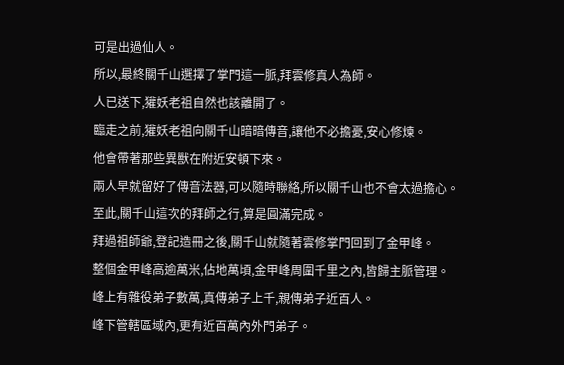可是出過仙人。
所以,最終關千山選擇了掌門這一脈,拜雲修真人為師。
人已送下,獾妖老祖自然也該離開了。
臨走之前,獾妖老祖向關千山暗暗傳音,讓他不必擔憂,安心修煉。
他會帶著那些異獸在附近安頓下來。
兩人早就留好了傳音法器,可以隨時聯絡,所以關千山也不會太過擔心。
至此,關千山這次的拜師之行,算是圓滿完成。
拜過祖師爺,登記造冊之後,關千山就隨著雲修掌門回到了金甲峰。
整個金甲峰高逾萬米,佔地萬頃,金甲峰周圍千里之內,皆歸主脈管理。
峰上有雜役弟子數萬,真傳弟子上千,親傳弟子近百人。
峰下管轄區域內,更有近百萬內外門弟子。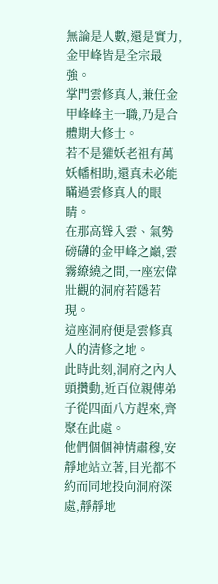無論是人數,還是實力,金甲峰皆是全宗最強。
掌門雲修真人,兼任金甲峰峰主一職,乃是合體期大修士。
若不是獾妖老祖有萬妖幡相助,還真未必能瞞過雲修真人的眼睛。
在那高聳入雲、氣勢磅礴的金甲峰之巔,雲霧繚繞之間,一座宏偉壯觀的洞府若隱若現。
這座洞府便是雲修真人的清修之地。
此時此刻,洞府之內人頭攢動,近百位親傳弟子從四面八方趕來,齊聚在此處。
他們個個神情肅穆,安靜地站立著,目光都不約而同地投向洞府深處,靜靜地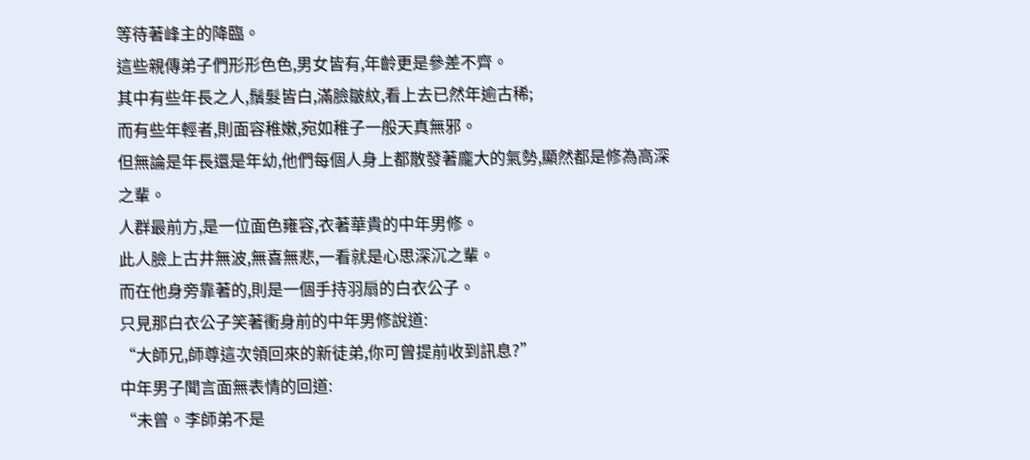等待著峰主的降臨。
這些親傳弟子們形形色色,男女皆有,年齡更是參差不齊。
其中有些年長之人,鬚髮皆白,滿臉皺紋,看上去已然年逾古稀;
而有些年輕者,則面容稚嫩,宛如稚子一般天真無邪。
但無論是年長還是年幼,他們每個人身上都散發著龐大的氣勢,顯然都是修為高深之輩。
人群最前方,是一位面色雍容,衣著華貴的中年男修。
此人臉上古井無波,無喜無悲,一看就是心思深沉之輩。
而在他身旁靠著的,則是一個手持羽扇的白衣公子。
只見那白衣公子笑著衝身前的中年男修說道:
“大師兄,師尊這次領回來的新徒弟,你可曾提前收到訊息?”
中年男子聞言面無表情的回道:
“未曾。李師弟不是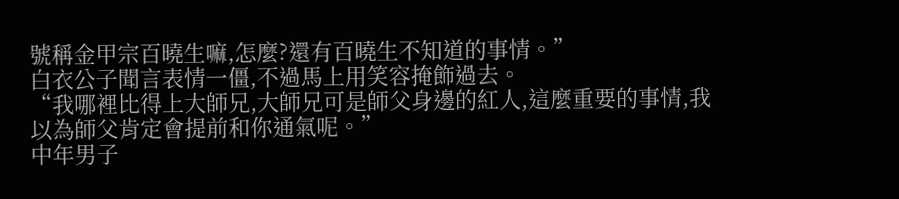號稱金甲宗百曉生嘛,怎麼?還有百曉生不知道的事情。”
白衣公子聞言表情一僵,不過馬上用笑容掩飾過去。
“我哪裡比得上大師兄,大師兄可是師父身邊的紅人,這麼重要的事情,我以為師父肯定會提前和你通氣呢。”
中年男子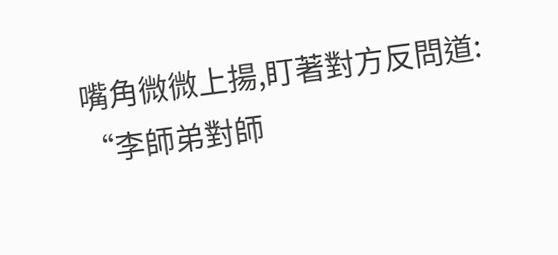嘴角微微上揚,盯著對方反問道:
“李師弟對師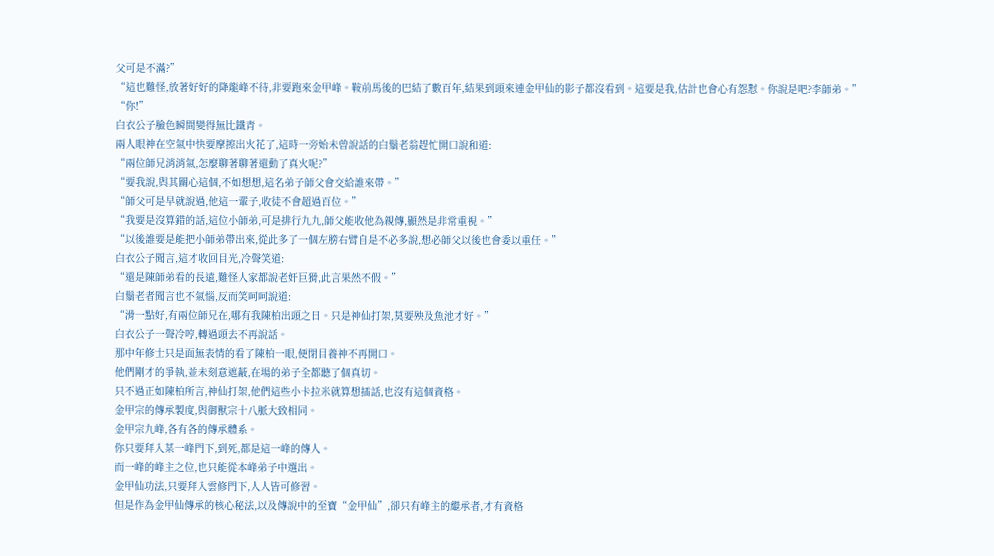父可是不滿?”
“這也難怪,放著好好的降龍峰不待,非要跑來金甲峰。鞍前馬後的巴結了數百年,結果到頭來連金甲仙的影子都沒看到。這要是我,估計也會心有怨懟。你說是吧?李師弟。”
“你!”
白衣公子臉色瞬間變得無比鐵青。
兩人眼神在空氣中快要摩擦出火花了,這時一旁始未曾說話的白鬚老翁趕忙開口說和道:
“兩位師兄消消氣,怎麼聊著聊著還動了真火呢?”
“要我說,與其關心這個,不如想想,這名弟子師父會交給誰來帶。”
“師父可是早就說過,他這一輩子,收徒不會超過百位。”
“我要是沒算錯的話,這位小師弟,可是排行九九,師父能收他為親傳,顯然是非常重視。”
“以後誰要是能把小師弟帶出來,從此多了一個左膀右臂自是不必多說,想必師父以後也會委以重任。”
白衣公子聞言,這才收回目光,冷聲笑道:
“還是陳師弟看的長遠,難怪人家都說老奸巨猾,此言果然不假。”
白鬚老者聞言也不氣惱,反而笑呵呵說道:
“滑一點好,有兩位師兄在,哪有我陳柏出頭之日。只是神仙打架,莫要殃及魚池才好。”
白衣公子一聲冷哼,轉過頭去不再說話。
那中年修士只是面無表情的看了陳柏一眼,便閉目養神不再開口。
他們剛才的爭執,並未刻意遮蔽,在場的弟子全都聽了個真切。
只不過正如陳柏所言,神仙打架,他們這些小卡拉米就算想插話,也沒有這個資格。
金甲宗的傳承製度,與御獸宗十八脈大致相同。
金甲宗九峰,各有各的傳承體系。
你只要拜入某一峰門下,到死,都是這一峰的傳人。
而一峰的峰主之位,也只能從本峰弟子中選出。
金甲仙功法,只要拜入雲修門下,人人皆可修習。
但是作為金甲仙傳承的核心秘法,以及傳說中的至寶“金甲仙”,卻只有峰主的繼承者,才有資格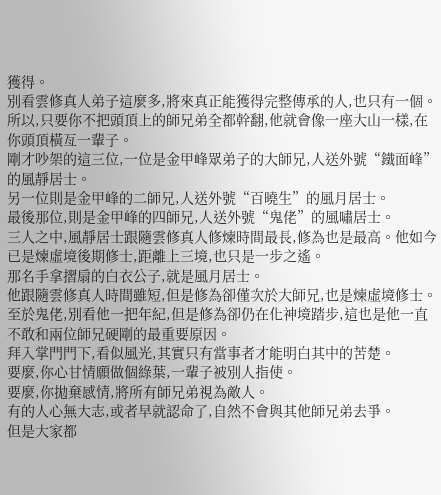獲得。
別看雲修真人弟子這麼多,將來真正能獲得完整傳承的人,也只有一個。
所以,只要你不把頭頂上的師兄弟全都幹翻,他就會像一座大山一樣,在你頭頂橫亙一輩子。
剛才吵架的這三位,一位是金甲峰眾弟子的大師兄,人送外號“鐵面峰”的風靜居士。
另一位則是金甲峰的二師兄,人送外號“百曉生”的風月居士。
最後那位,則是金甲峰的四師兄,人送外號“鬼佬”的風嘯居士。
三人之中,風靜居士跟隨雲修真人修煉時間最長,修為也是最高。他如今已是煉虛境後期修士,距離上三境,也只是一步之遙。
那名手拿摺扇的白衣公子,就是風月居士。
他跟隨雲修真人時間雖短,但是修為卻僅次於大師兄,也是煉虛境修士。
至於鬼佬,別看他一把年紀,但是修為卻仍在化神境踏步,這也是他一直不敢和兩位師兄硬剛的最重要原因。
拜入掌門門下,看似風光,其實只有當事者才能明白其中的苦楚。
要麼,你心甘情願做個綠葉,一輩子被別人指使。
要麼,你拋棄感情,將所有師兄弟視為敵人。
有的人心無大志,或者早就認命了,自然不會與其他師兄弟去爭。
但是大家都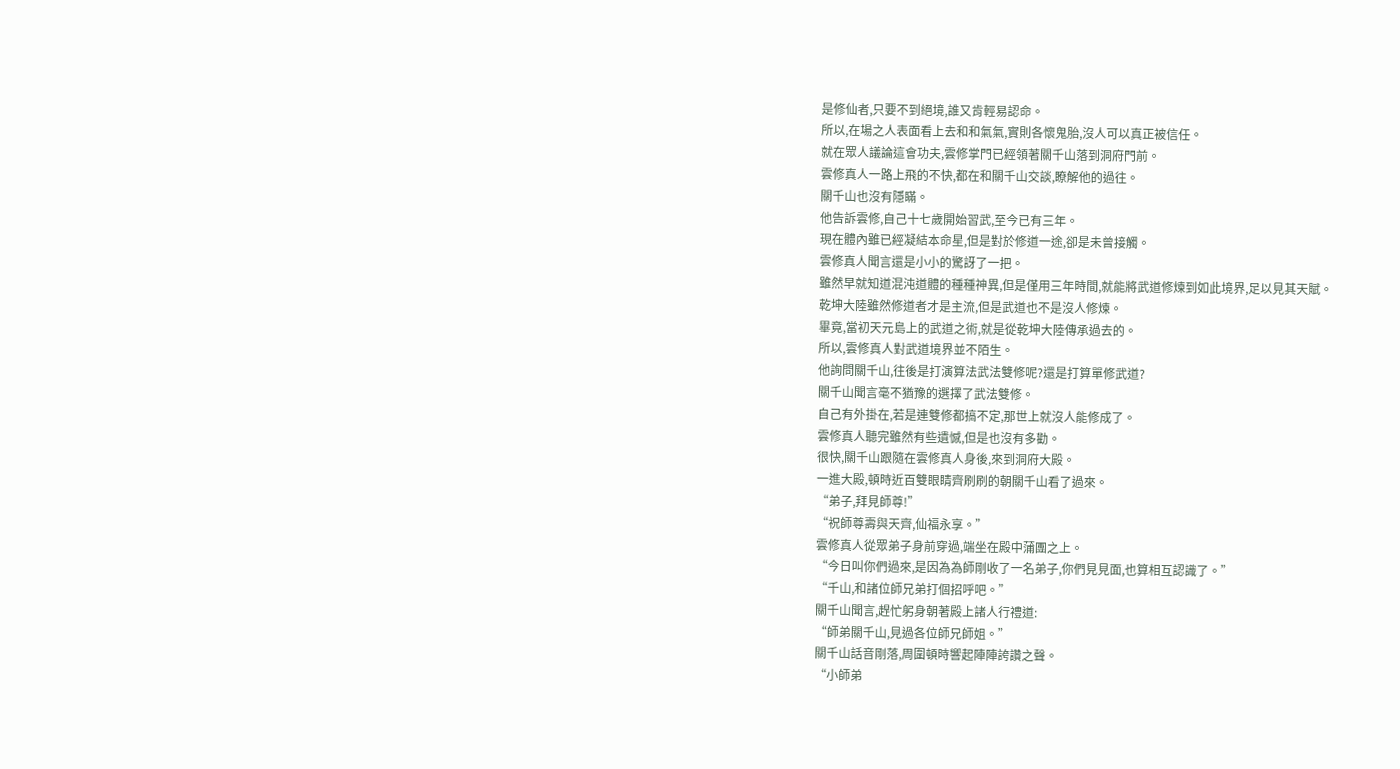是修仙者,只要不到絕境,誰又肯輕易認命。
所以,在場之人表面看上去和和氣氣,實則各懷鬼胎,沒人可以真正被信任。
就在眾人議論這會功夫,雲修掌門已經領著關千山落到洞府門前。
雲修真人一路上飛的不快,都在和關千山交談,瞭解他的過往。
關千山也沒有隱瞞。
他告訴雲修,自己十七歲開始習武,至今已有三年。
現在體內雖已經凝結本命星,但是對於修道一途,卻是未曾接觸。
雲修真人聞言還是小小的驚訝了一把。
雖然早就知道混沌道體的種種神異,但是僅用三年時間,就能將武道修煉到如此境界,足以見其天賦。
乾坤大陸雖然修道者才是主流,但是武道也不是沒人修煉。
畢竟,當初天元島上的武道之術,就是從乾坤大陸傳承過去的。
所以,雲修真人對武道境界並不陌生。
他詢問關千山,往後是打演算法武法雙修呢?還是打算單修武道?
關千山聞言毫不猶豫的選擇了武法雙修。
自己有外掛在,若是連雙修都搞不定,那世上就沒人能修成了。
雲修真人聽完雖然有些遺憾,但是也沒有多勸。
很快,關千山跟隨在雲修真人身後,來到洞府大殿。
一進大殿,頓時近百雙眼睛齊刷刷的朝關千山看了過來。
“弟子,拜見師尊!”
“祝師尊壽與天齊,仙福永享。”
雲修真人從眾弟子身前穿過,端坐在殿中蒲團之上。
“今日叫你們過來,是因為為師剛收了一名弟子,你們見見面,也算相互認識了。”
“千山,和諸位師兄弟打個招呼吧。”
關千山聞言,趕忙躬身朝著殿上諸人行禮道:
“師弟關千山,見過各位師兄師姐。”
關千山話音剛落,周圍頓時響起陣陣誇讚之聲。
“小師弟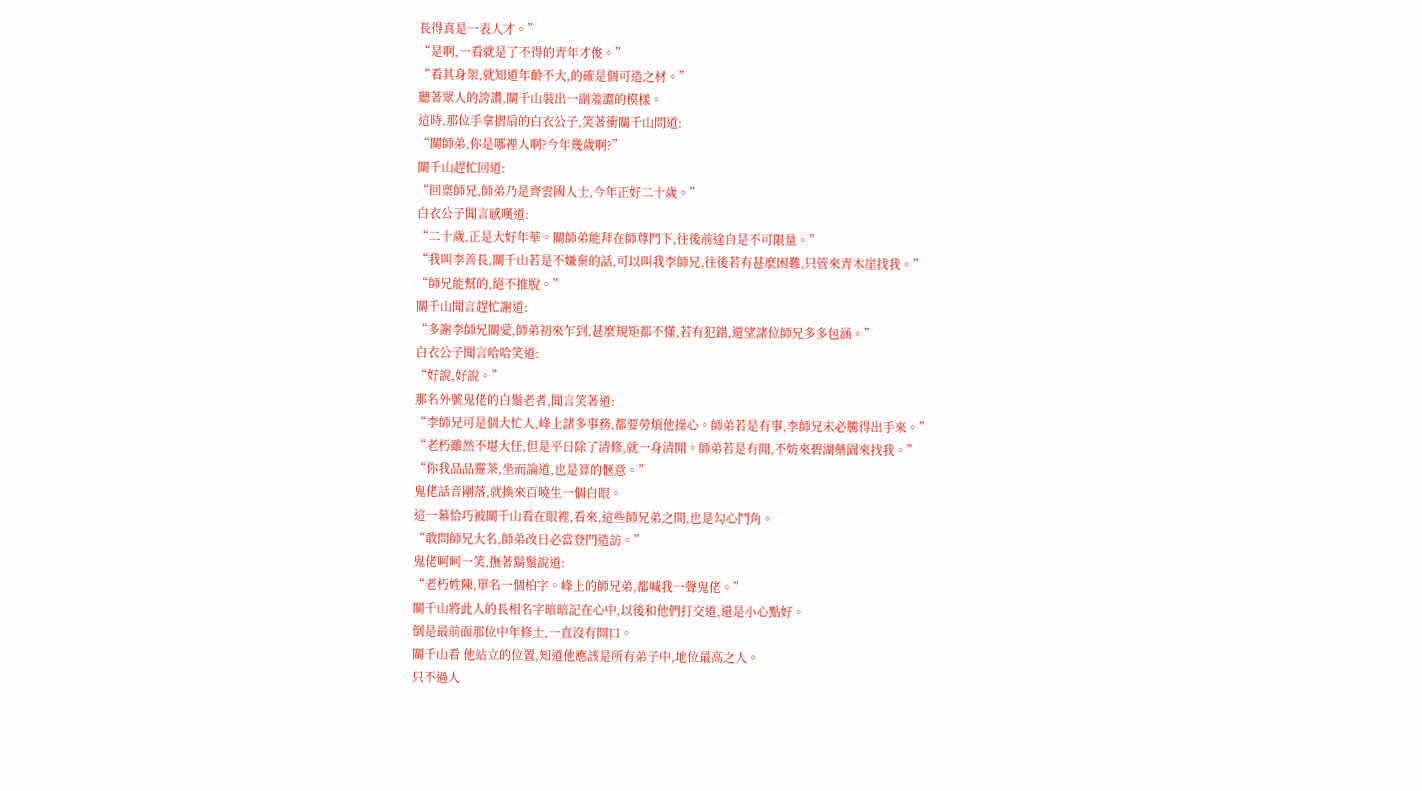長得真是一表人才。”
“是啊,一看就是了不得的青年才俊。”
“看其身架,就知道年齡不大,的確是個可造之材。”
聽著眾人的誇讚,關千山裝出一副羞澀的模樣。
這時,那位手拿摺扇的白衣公子,笑著衝關千山問道:
“關師弟,你是哪裡人啊?今年幾歲啊?”
關千山趕忙回道:
“回稟師兄,師弟乃是齊雲國人士,今年正好二十歲。”
白衣公子聞言感嘆道:
“二十歲,正是大好年華。關師弟能拜在師尊門下,往後前途自是不可限量。”
“我叫李善長,關千山若是不嫌棄的話,可以叫我李師兄,往後若有甚麼困難,只管來青木崖找我。”
“師兄能幫的,絕不推脫。”
關千山聞言趕忙謝道:
“多謝李師兄關愛,師弟初來乍到,甚麼規矩都不懂,若有犯錯,還望諸位師兄多多包涵。”
白衣公子聞言哈哈笑道:
“好說,好說。”
那名外號鬼佬的白鬚老者,聞言笑著道:
“李師兄可是個大忙人,峰上諸多事務,都要勞煩他操心。師弟若是有事,李師兄未必騰得出手來。”
“老朽雖然不堪大任,但是平日除了清修,就一身清閒。師弟若是有閒,不妨來碧湖藥園來找我。”
“你我品品靈茶,坐而論道,也是算的愜意。”
鬼佬話音剛落,就換來百曉生一個白眼。
這一幕恰巧被關千山看在眼裡,看來,這些師兄弟之間,也是勾心鬥角。
“敢問師兄大名,師弟改日必當登門造訪。”
鬼佬呵呵一笑,撫著鬍鬚說道:
“老朽姓陳,單名一個柏字。峰上的師兄弟,都喊我一聲鬼佬。”
關千山將此人的長相名字暗暗記在心中,以後和他們打交道,還是小心點好。
倒是最前面那位中年修士,一直沒有開口。
關千山看 他站立的位置,知道他應該是所有弟子中,地位最高之人。
只不過人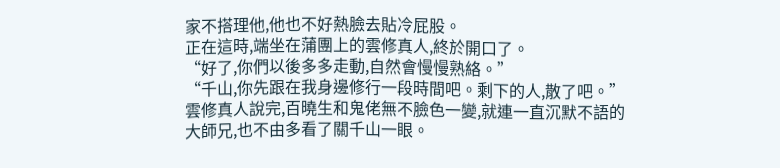家不搭理他,他也不好熱臉去貼冷屁股。
正在這時,端坐在蒲團上的雲修真人,終於開口了。
“好了,你們以後多多走動,自然會慢慢熟絡。”
“千山,你先跟在我身邊修行一段時間吧。剩下的人,散了吧。”
雲修真人說完,百曉生和鬼佬無不臉色一變,就連一直沉默不語的大師兄,也不由多看了關千山一眼。